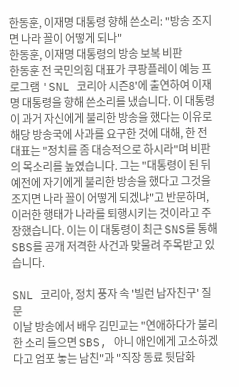한동훈, 이재명 대통령 향해 쓴소리: "방송 조지면 나라 꼴이 어떻게 되나"
한동훈, 이재명 대통령의 방송 보복 비판
한동훈 전 국민의힘 대표가 쿠팡플레이 예능 프로그램 'SNL 코리아 시즌8'에 출연하여 이재명 대통령을 향해 쓴소리를 냈습니다. 이 대통령이 과거 자신에게 불리한 방송을 했다는 이유로 해당 방송국에 사과를 요구한 것에 대해, 한 전 대표는 "정치를 좀 대승적으로 하시라"며 비판의 목소리를 높였습니다. 그는 "대통령이 된 뒤 예전에 자기에게 불리한 방송을 했다고 그것을 조지면 나라 꼴이 어떻게 되겠냐"고 반문하며, 이러한 행태가 나라를 퇴행시키는 것이라고 주장했습니다. 이는 이 대통령이 최근 SNS를 통해 SBS를 공개 저격한 사건과 맞물려 주목받고 있습니다.

SNL 코리아, 정치 풍자 속 '빌런 남자친구' 질문
이날 방송에서 배우 김민교는 "연애하다가 불리한 소리 들으면 SBS, 아니 애인에게 고소하겠다고 엄포 놓는 남친"과 "직장 동료 뒷담화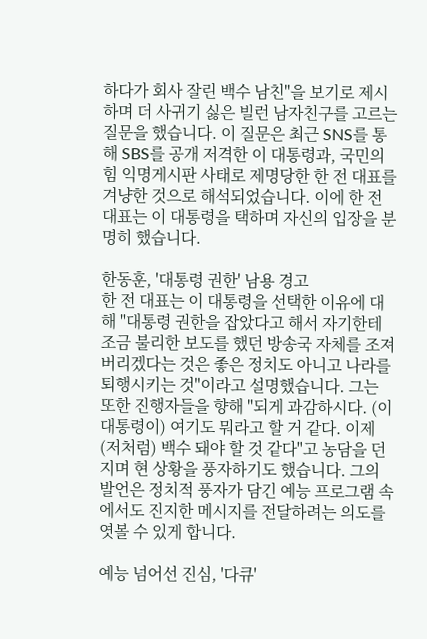하다가 회사 잘린 백수 남친"을 보기로 제시하며 더 사귀기 싫은 빌런 남자친구를 고르는 질문을 했습니다. 이 질문은 최근 SNS를 통해 SBS를 공개 저격한 이 대통령과, 국민의힘 익명게시판 사태로 제명당한 한 전 대표를 겨냥한 것으로 해석되었습니다. 이에 한 전 대표는 이 대통령을 택하며 자신의 입장을 분명히 했습니다.

한동훈, '대통령 권한' 남용 경고
한 전 대표는 이 대통령을 선택한 이유에 대해 "대통령 권한을 잡았다고 해서 자기한테 조금 불리한 보도를 했던 방송국 자체를 조져버리겠다는 것은 좋은 정치도 아니고 나라를 퇴행시키는 것"이라고 설명했습니다. 그는 또한 진행자들을 향해 "되게 과감하시다. (이 대통령이) 여기도 뭐라고 할 거 같다. 이제 (저처럼) 백수 돼야 할 것 같다"고 농담을 던지며 현 상황을 풍자하기도 했습니다. 그의 발언은 정치적 풍자가 담긴 예능 프로그램 속에서도 진지한 메시지를 전달하려는 의도를 엿볼 수 있게 합니다.

예능 넘어선 진심, '다큐'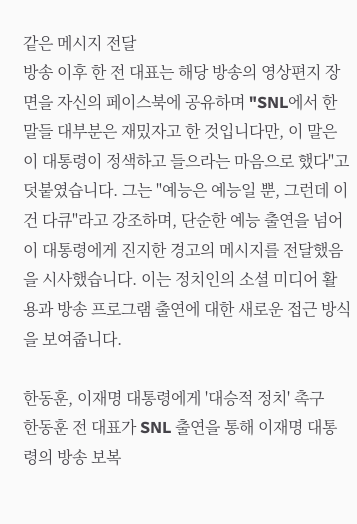같은 메시지 전달
방송 이후 한 전 대표는 해당 방송의 영상편지 장면을 자신의 페이스북에 공유하며 "SNL에서 한 말들 대부분은 재밌자고 한 것입니다만, 이 말은 이 대통령이 정색하고 들으라는 마음으로 했다"고 덧붙였습니다. 그는 "예능은 예능일 뿐, 그런데 이건 다큐"라고 강조하며, 단순한 예능 출연을 넘어 이 대통령에게 진지한 경고의 메시지를 전달했음을 시사했습니다. 이는 정치인의 소셜 미디어 활용과 방송 프로그램 출연에 대한 새로운 접근 방식을 보여줍니다.

한동훈, 이재명 대통령에게 '대승적 정치' 촉구
한동훈 전 대표가 SNL 출연을 통해 이재명 대통령의 방송 보복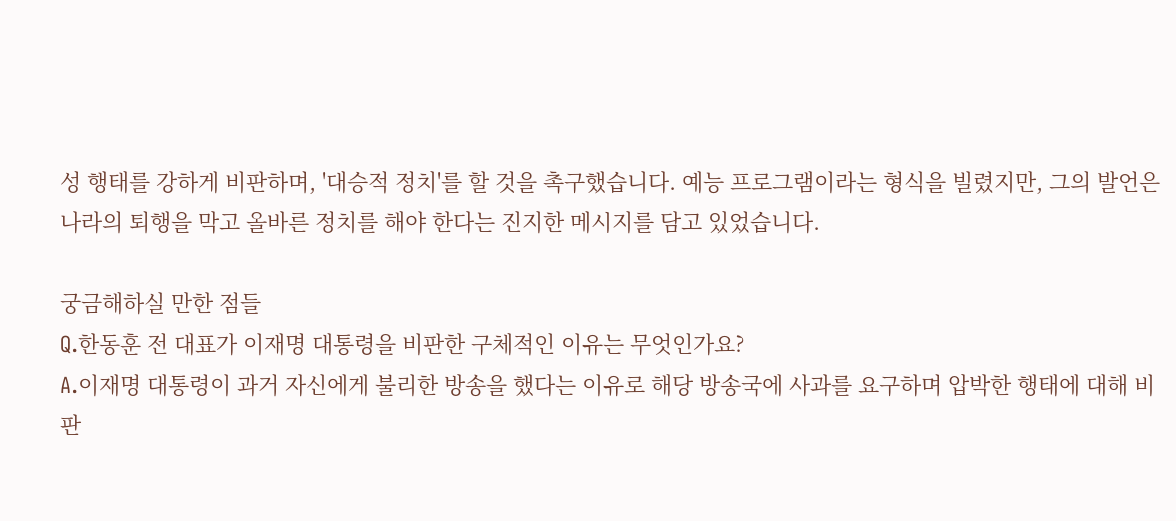성 행태를 강하게 비판하며, '대승적 정치'를 할 것을 촉구했습니다. 예능 프로그램이라는 형식을 빌렸지만, 그의 발언은 나라의 퇴행을 막고 올바른 정치를 해야 한다는 진지한 메시지를 담고 있었습니다.

궁금해하실 만한 점들
Q.한동훈 전 대표가 이재명 대통령을 비판한 구체적인 이유는 무엇인가요?
A.이재명 대통령이 과거 자신에게 불리한 방송을 했다는 이유로 해당 방송국에 사과를 요구하며 압박한 행태에 대해 비판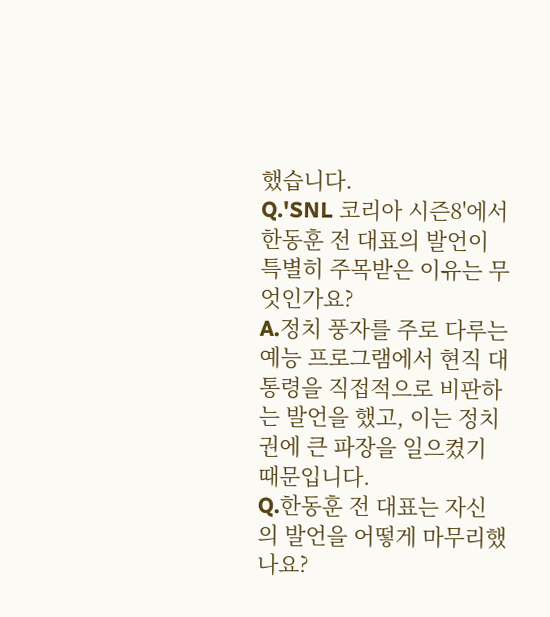했습니다.
Q.'SNL 코리아 시즌8'에서 한동훈 전 대표의 발언이 특별히 주목받은 이유는 무엇인가요?
A.정치 풍자를 주로 다루는 예능 프로그램에서 현직 대통령을 직접적으로 비판하는 발언을 했고, 이는 정치권에 큰 파장을 일으켰기 때문입니다.
Q.한동훈 전 대표는 자신의 발언을 어떻게 마무리했나요?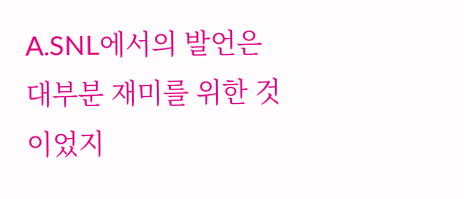A.SNL에서의 발언은 대부분 재미를 위한 것이었지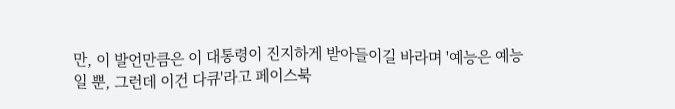만, 이 발언만큼은 이 대통령이 진지하게 받아들이길 바라며 '예능은 예능일 뿐, 그런데 이건 다큐'라고 페이스북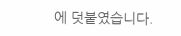에 덧붙였습니다.